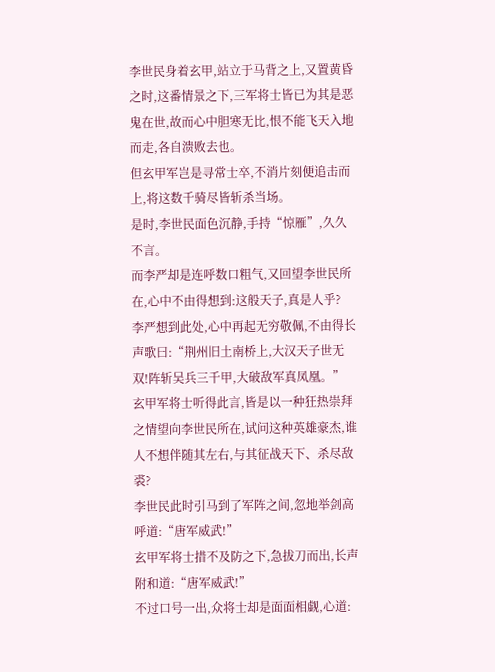李世民身着玄甲,站立于马背之上,又置黄昏之时,这番情景之下,三军将士皆已为其是恶鬼在世,故而心中胆寒无比,恨不能飞天入地而走,各自溃败去也。
但玄甲军岂是寻常士卒,不消片刻便追击而上,将这数千骑尽皆斩杀当场。
是时,李世民面色沉静,手持“惊雁”,久久不言。
而李严却是连呼数口粗气,又回望李世民所在,心中不由得想到:这般天子,真是人乎?
李严想到此处,心中再起无穷敬佩,不由得长声歌曰:“荆州旧土南桥上,大汉天子世无双!阵斩吴兵三千甲,大破敌军真凤凰。”
玄甲军将士听得此言,皆是以一种狂热崇拜之情望向李世民所在,试问这种英雄豪杰,谁人不想伴随其左右,与其征战天下、杀尽敌裘?
李世民此时引马到了军阵之间,忽地举剑高呼道:“唐军威武!”
玄甲军将士措不及防之下,急拔刀而出,长声附和道:“唐军威武!”
不过口号一出,众将士却是面面相觑,心道: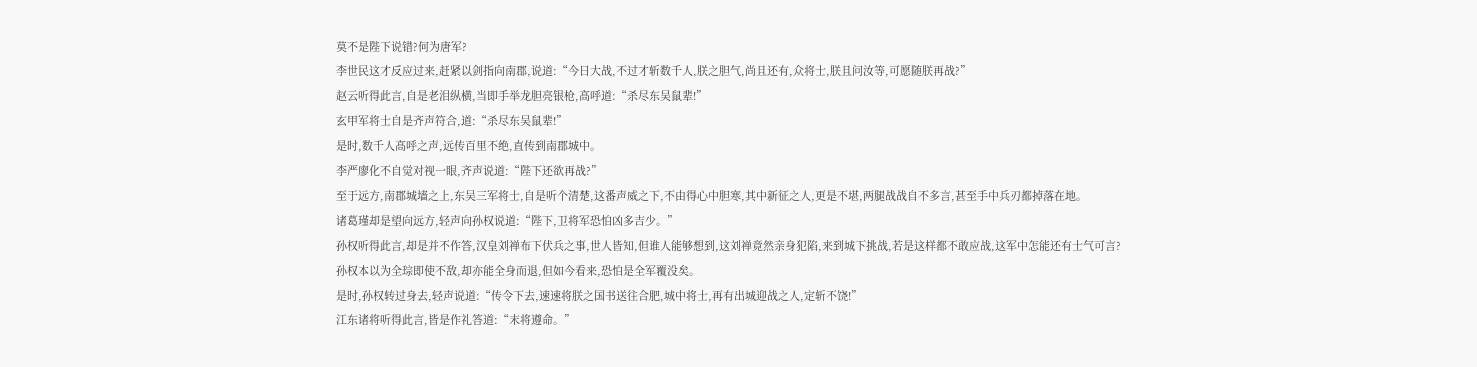莫不是陛下说错?何为唐军?
李世民这才反应过来,赶紧以剑指向南郡,说道:“今日大战,不过才斩数千人,朕之胆气,尚且还有,众将士,朕且问汝等,可愿随朕再战?”
赵云听得此言,自是老泪纵横,当即手举龙胆亮银枪,高呼道:“杀尽东吴鼠辈!”
玄甲军将士自是齐声符合,道:“杀尽东吴鼠辈!”
是时,数千人高呼之声,远传百里不绝,直传到南郡城中。
李严廖化不自觉对视一眼,齐声说道:“陛下还欲再战?”
至于远方,南郡城墙之上,东吴三军将士,自是听个清楚,这番声威之下,不由得心中胆寒,其中新征之人,更是不堪,两腿战战自不多言,甚至手中兵刃都掉落在地。
诸葛瑾却是望向远方,轻声向孙权说道:“陛下,卫将军恐怕凶多吉少。”
孙权听得此言,却是并不作答,汉皇刘禅布下伏兵之事,世人皆知,但谁人能够想到,这刘禅竟然亲身犯陷,来到城下挑战,若是这样都不敢应战,这军中怎能还有士气可言?
孙权本以为全琮即使不敌,却亦能全身而退,但如今看来,恐怕是全军覆没矣。
是时,孙权转过身去,轻声说道:“传令下去,速速将朕之国书送往合肥,城中将士,再有出城迎战之人,定斩不饶!”
江东诸将听得此言,皆是作礼答道:“末将遵命。”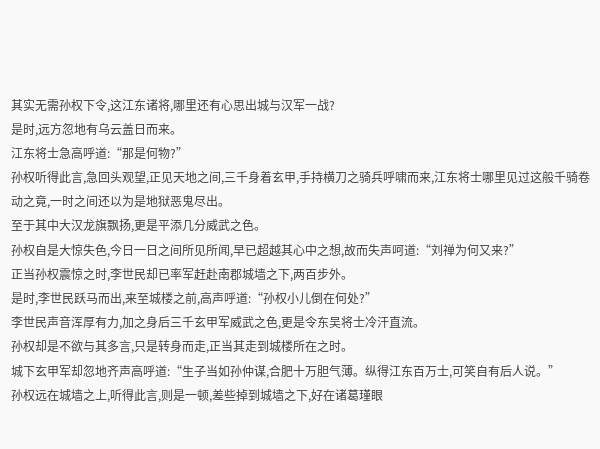其实无需孙权下令,这江东诸将,哪里还有心思出城与汉军一战?
是时,远方忽地有乌云盖日而来。
江东将士急高呼道:“那是何物?”
孙权听得此言,急回头观望,正见天地之间,三千身着玄甲,手持横刀之骑兵呼啸而来,江东将士哪里见过这般千骑卷动之竟,一时之间还以为是地狱恶鬼尽出。
至于其中大汉龙旗飘扬,更是平添几分威武之色。
孙权自是大惊失色,今日一日之间所见所闻,早已超越其心中之想,故而失声呵道:“刘禅为何又来?”
正当孙权震惊之时,李世民却已率军赶赴南郡城墙之下,两百步外。
是时,李世民跃马而出,来至城楼之前,高声呼道:“孙权小儿倒在何处?”
李世民声音浑厚有力,加之身后三千玄甲军威武之色,更是令东吴将士冷汗直流。
孙权却是不欲与其多言,只是转身而走,正当其走到城楼所在之时。
城下玄甲军却忽地齐声高呼道:“生子当如孙仲谋,合肥十万胆气薄。纵得江东百万士,可笑自有后人说。”
孙权远在城墙之上,听得此言,则是一顿,差些掉到城墙之下,好在诸葛瑾眼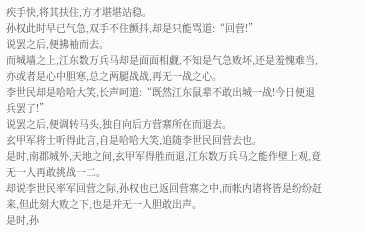疾手快,将其扶住,方才堪堪站稳。
孙权此时早已气急,双手不住颤抖,却是只能骂道:“回营!”
说罢之后,便拂袖而去。
而城墙之上,江东数万兵马却是面面相觑,不知是气急败坏,还是羞愧难当,亦或者是心中胆寒,总之两腿战战,再无一战之心。
李世民却是哈哈大笑,长声呵道:“既然江东鼠辈不敢出城一战!今日便退兵罢了!”
说罢之后,便调转马头,独自向后方营寨所在而退去。
玄甲军将士听得此言,自是哈哈大笑,追随李世民回营去也。
是时,南郡城外,天地之间,玄甲军得胜而退,江东数万兵马之能作壁上观,竟无一人再敢挑战一二。
却说李世民率军回营之际,孙权也已返回营寨之中,而帐内诸将皆是纷纷赶来,但此刻大败之下,也是并无一人胆敢出声。
是时,孙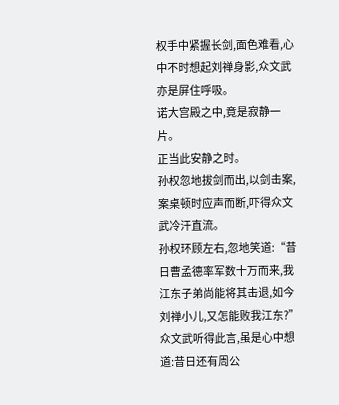权手中紧握长剑,面色难看,心中不时想起刘禅身影,众文武亦是屏住呼吸。
诺大宫殿之中,竟是寂静一片。
正当此安静之时。
孙权忽地拔剑而出,以剑击案,案桌顿时应声而断,吓得众文武冷汗直流。
孙权环顾左右,忽地笑道:“昔日曹孟德率军数十万而来,我江东子弟尚能将其击退,如今刘禅小儿,又怎能败我江东?”
众文武听得此言,虽是心中想道:昔日还有周公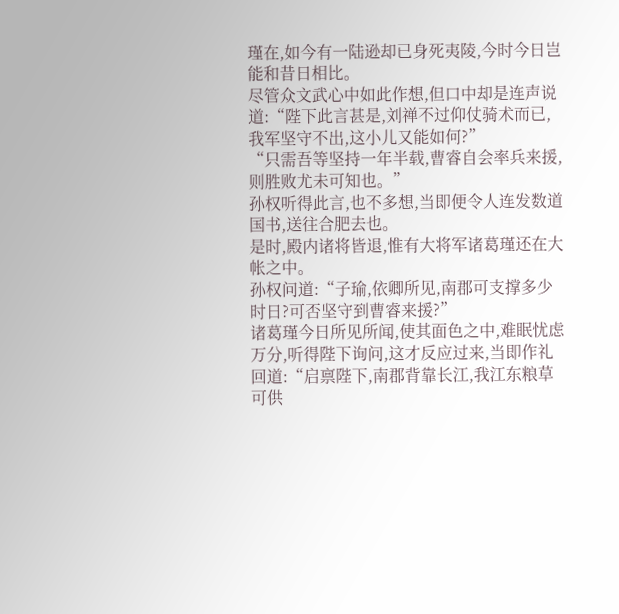瑾在,如今有一陆逊却已身死夷陵,今时今日岂能和昔日相比。
尽管众文武心中如此作想,但口中却是连声说道:“陛下此言甚是,刘禅不过仰仗骑术而已,我军坚守不出,这小儿又能如何?”
“只需吾等坚持一年半载,曹睿自会率兵来援,则胜败尤未可知也。”
孙权听得此言,也不多想,当即便令人连发数道国书,送往合肥去也。
是时,殿内诸将皆退,惟有大将军诸葛瑾还在大帐之中。
孙权问道:“子瑜,依卿所见,南郡可支撑多少时日?可否坚守到曹睿来援?”
诸葛瑾今日所见所闻,使其面色之中,难眠忧虑万分,听得陛下询问,这才反应过来,当即作礼回道:“启禀陛下,南郡背靠长江,我江东粮草可供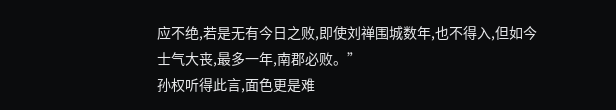应不绝,若是无有今日之败,即使刘禅围城数年,也不得入,但如今士气大丧,最多一年,南郡必败。”
孙权听得此言,面色更是难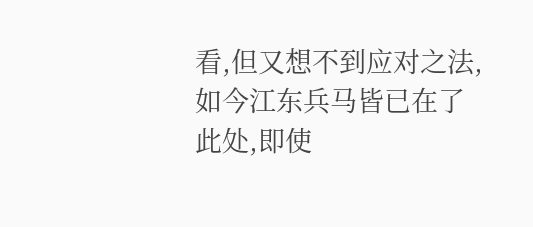看,但又想不到应对之法,如今江东兵马皆已在了此处,即使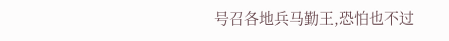号召各地兵马勤王,恐怕也不过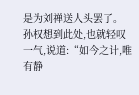是为刘禅送人头罢了。
孙权想到此处,也就轻叹一气,说道:“如今之计,唯有静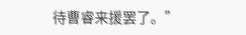待曹睿来援罢了。”